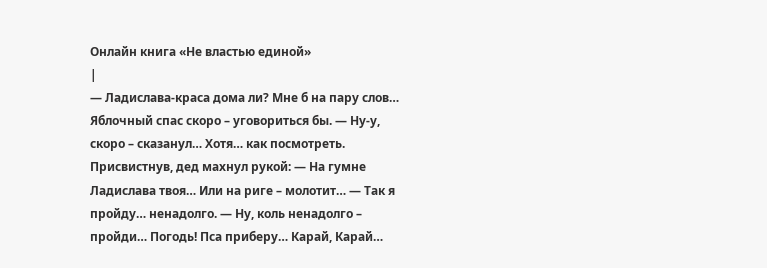Онлайн книга «Не властью единой»
|
— Ладислава-краса дома ли? Мне б на пару слов… Яблочный спас скоро – уговориться бы. — Ну-у, скоро – сказанул… Хотя… как посмотреть. Присвистнув, дед махнул рукой: — На гумне Ладислава твоя… Или на риге – молотит… — Так я пройду… ненадолго. — Ну, коль ненадолго – пройди… Погодь! Пса приберу… Карай, Карай…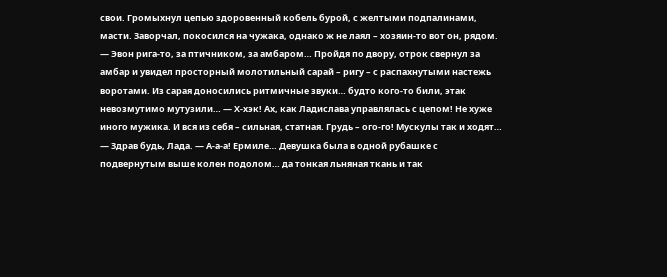свои. Громыхнул цепью здоровенный кобель бурой, с желтыми подпалинами, масти. Заворчал, покосился на чужака, однако ж не лаял – хозяин-то вот он, рядом. — Эвон рига-то, за птичником, за амбаром… Пройдя по двору, отрок свернул за амбар и увидел просторный молотильный сарай – ригу – с распахнутыми настежь воротами. Из сарая доносились ритмичные звуки… будто кого-то били, этак невозмутимо мутузили… — Х-хэк! Ах, как Ладислава управлялась с цепом! Не хуже иного мужика. И вся из себя – сильная, статная. Грудь – ого-го! Мускулы так и ходят… — Здрав будь, Лада. — А-а-а! Ермиле… Девушка была в одной рубашке с подвернутым выше колен подолом… да тонкая льняная ткань и так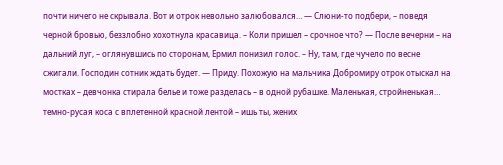почти ничего не скрывала. Вот и отрок невольно залюбовался… — Слюни-то подбери, – поведя черной бровью, беззлобно хохотнула красавица. – Коли пришел – срочное что? — После вечерни – на дальний луг, – оглянувшись по сторонам, Ермил понизил голос. – Ну, там, где чучело по весне сжигали. Господин сотник ждать будет. — Приду. Похожую на мальчика Добромиру отрок отыскал на мостках – девчонка стирала белье и тоже разделась – в одной рубашке. Маленькая, стройненькая… темно-русая коса с вплетенной красной лентой – ишь ты, жених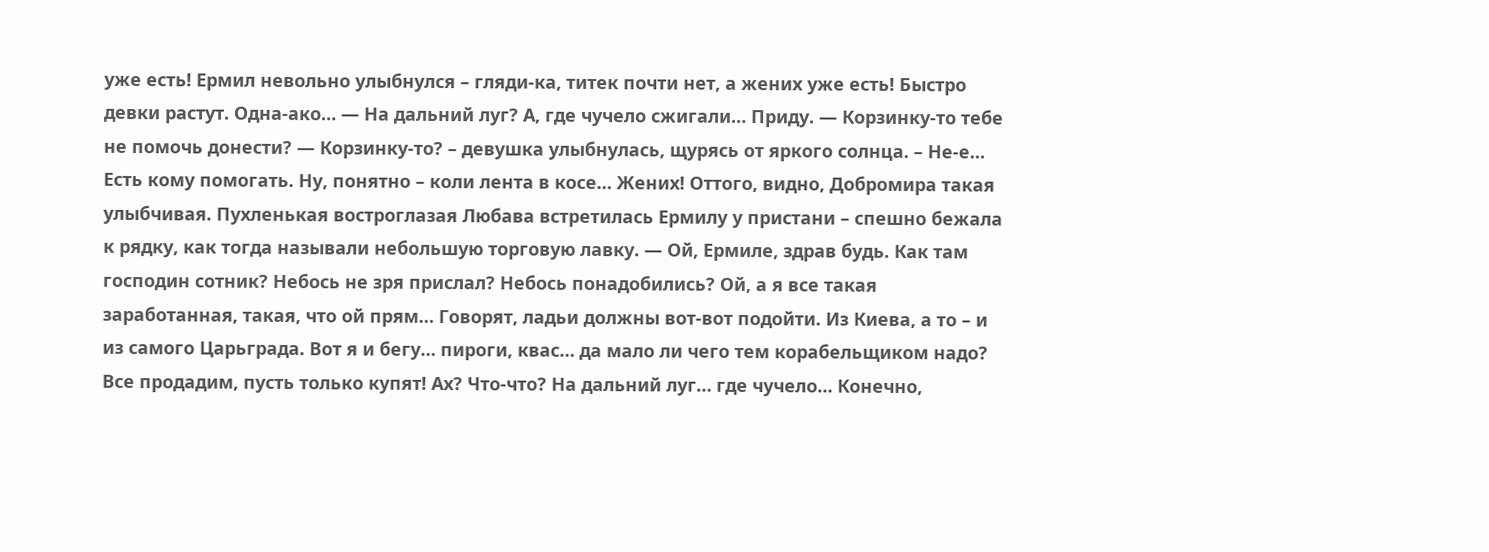уже есть! Ермил невольно улыбнулся – гляди-ка, титек почти нет, а жених уже есть! Быстро девки растут. Одна-ако… — На дальний луг? А, где чучело сжигали… Приду. — Корзинку-то тебе не помочь донести? — Корзинку-то? – девушка улыбнулась, щурясь от яркого солнца. – Не-е… Есть кому помогать. Ну, понятно – коли лента в косе… Жених! Оттого, видно, Добромира такая улыбчивая. Пухленькая востроглазая Любава встретилась Ермилу у пристани – спешно бежала к рядку, как тогда называли небольшую торговую лавку. — Ой, Ермиле, здрав будь. Как там господин сотник? Небось не зря прислал? Небось понадобились? Ой, а я все такая заработанная, такая, что ой прям… Говорят, ладьи должны вот-вот подойти. Из Киева, а то – и из самого Царьграда. Вот я и бегу… пироги, квас… да мало ли чего тем корабельщиком надо? Все продадим, пусть только купят! Ах? Что-что? На дальний луг… где чучело… Конечно,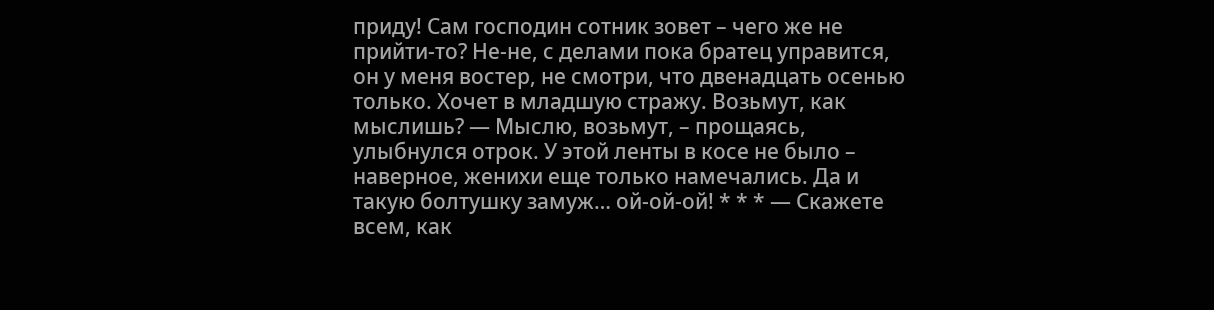приду! Сам господин сотник зовет – чего же не прийти-то? Не-не, с делами пока братец управится, он у меня востер, не смотри, что двенадцать осенью только. Хочет в младшую стражу. Возьмут, как мыслишь? — Мыслю, возьмут, – прощаясь, улыбнулся отрок. У этой ленты в косе не было – наверное, женихи еще только намечались. Да и такую болтушку замуж… ой-ой-ой! * * * — Скажете всем, как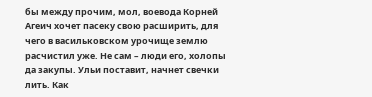бы между прочим, мол, воевода Корней Агеич хочет пасеку свою расширить, для чего в васильковском урочище землю расчистил уже. Не сам – люди его, холопы да закупы. Ульи поставит, начнет свечки лить. Как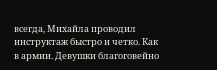всегда, Михайла проводил инструктаж быстро и четко. Как в армии. Девушки благоговейно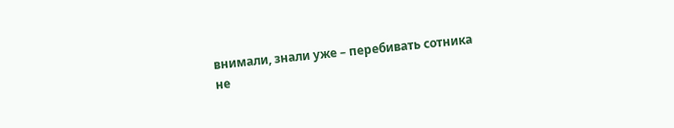внимали, знали уже – перебивать сотника не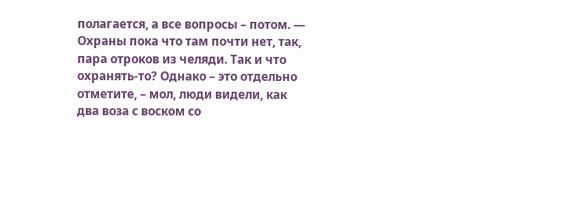полагается, а все вопросы – потом. — Охраны пока что там почти нет, так, пара отроков из челяди. Так и что охранять-то? Однако – это отдельно отметите, – мол, люди видели, как два воза с воском со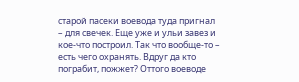старой пасеки воевода туда пригнал – для свечек. Еще уже и ульи завез и кое-что построил. Так что вообще-то – есть чего охранять. Вдруг да кто пограбит, пожжет? Оттого воеводе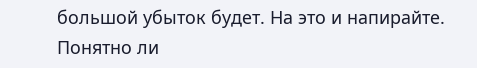большой убыток будет. На это и напирайте. Понятно ли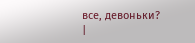все, девоньки? |